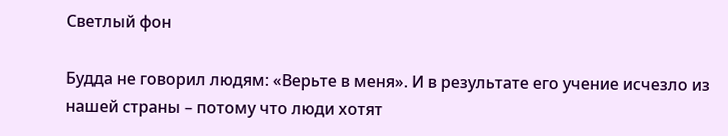Светлый фон

Будда не говорил людям: «Верьте в меня». И в результате его учение исчезло из нашей страны – потому что люди хотят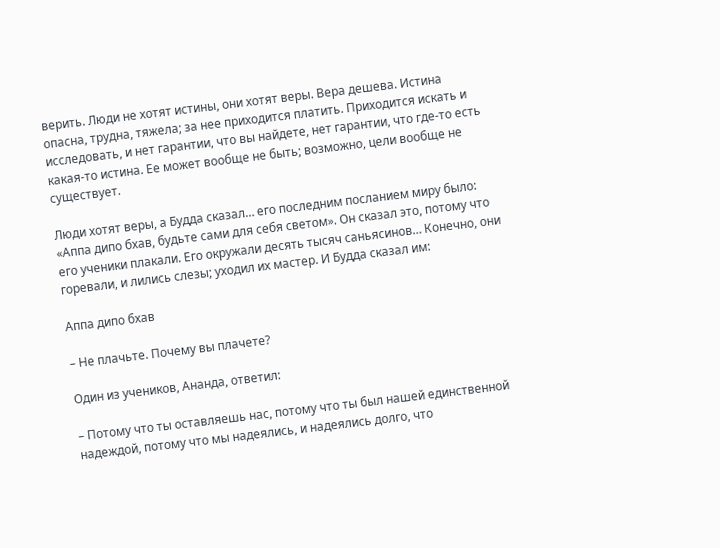верить. Люди не хотят истины, они хотят веры. Вера дешева. Истина опасна, трудна, тяжела; за нее приходится платить. Приходится искать и исследовать, и нет гарантии, что вы найдете, нет гарантии, что где-то есть какая-то истина. Ее может вообще не быть; возможно, цели вообще не существует.

Люди хотят веры, а Будда сказал… его последним посланием миру было: «Аппа дипо бхав, будьте сами для себя светом». Он сказал это, потому что его ученики плакали. Его окружали десять тысяч саньясинов… Конечно, они горевали, и лились слезы; уходил их мастер. И Будда сказал им:

Аппа дипо бхав

– Не плачьте. Почему вы плачете?

Один из учеников, Ананда, ответил:

– Потому что ты оставляешь нас, потому что ты был нашей единственной надеждой, потому что мы надеялись, и надеялись долго, что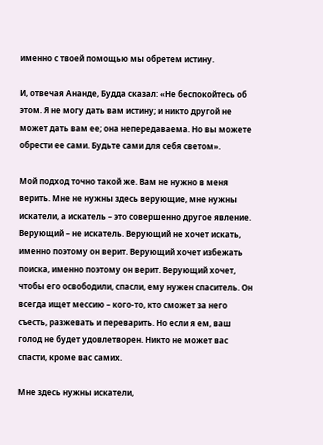именно с твоей помощью мы обретем истину.

И, отвечая Ананде, Будда сказал: «Не беспокойтесь об этом. Я не могу дать вам истину; и никто другой не может дать вам ее; она непередаваема. Но вы можете обрести ее сами. Будьте сами для себя светом».

Мой подход точно такой же. Вам не нужно в меня верить. Мне не нужны здесь верующие, мне нужны искатели, а искатель – это совершенно другое явление. Верующий – не искатель. Верующий не хочет искать, именно поэтому он верит. Верующий хочет избежать поиска, именно поэтому он верит. Верующий хочет, чтобы его освободили, спасли, ему нужен спаситель. Он всегда ищет мессию – кого-то, кто сможет за него съесть, разжевать и переварить. Но если я ем, ваш голод не будет удовлетворен. Никто не может вас спасти, кроме вас самих.

Мне здесь нужны искатели,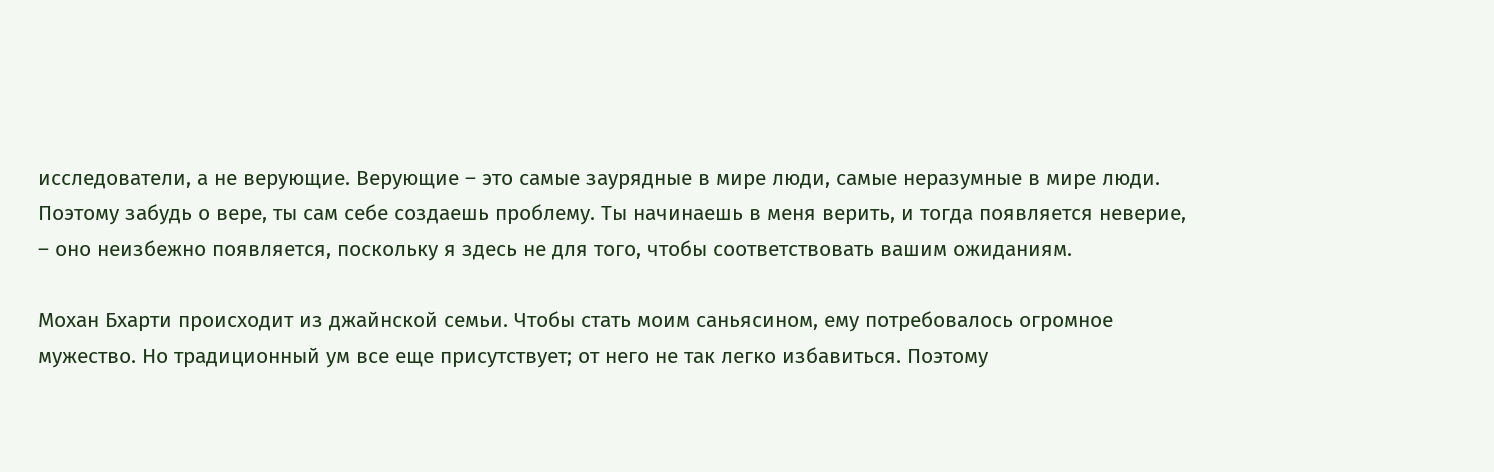исследователи, а не верующие. Верующие – это самые заурядные в мире люди, самые неразумные в мире люди. Поэтому забудь о вере, ты сам себе создаешь проблему. Ты начинаешь в меня верить, и тогда появляется неверие, – оно неизбежно появляется, поскольку я здесь не для того, чтобы соответствовать вашим ожиданиям.

Мохан Бхарти происходит из джайнской семьи. Чтобы стать моим саньясином, ему потребовалось огромное мужество. Но традиционный ум все еще присутствует; от него не так легко избавиться. Поэтому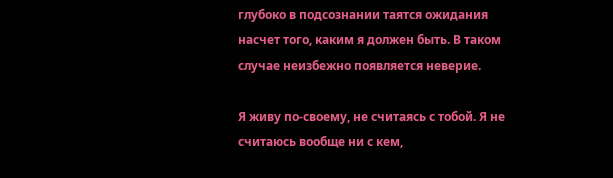глубоко в подсознании таятся ожидания насчет того, каким я должен быть. В таком случае неизбежно появляется неверие.

Я живу по-своему, не считаясь с тобой. Я не считаюсь вообще ни с кем,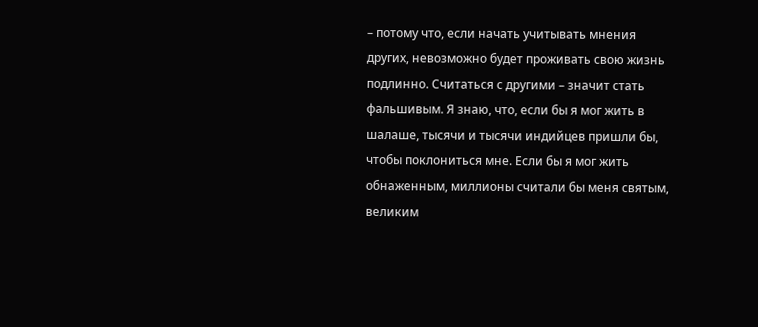– потому что, если начать учитывать мнения других, невозможно будет проживать свою жизнь подлинно. Считаться с другими – значит стать фальшивым. Я знаю, что, если бы я мог жить в шалаше, тысячи и тысячи индийцев пришли бы, чтобы поклониться мне. Если бы я мог жить обнаженным, миллионы считали бы меня святым, великим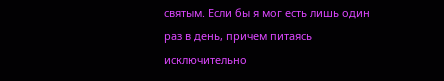святым. Если бы я мог есть лишь один раз в день, причем питаясь исключительно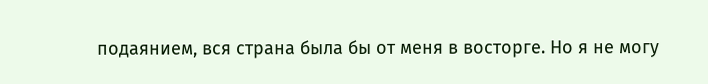подаянием, вся страна была бы от меня в восторге. Но я не могу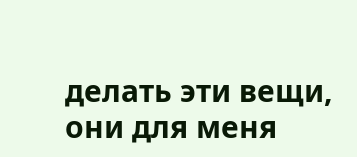делать эти вещи, они для меня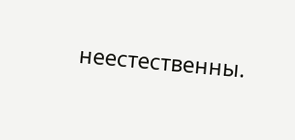неестественны.